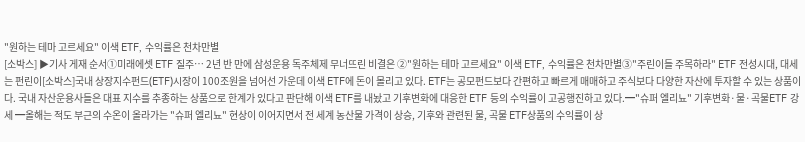"원하는 테마 고르세요" 이색 ETF, 수익률은 천차만별
[소박스] ▶기사 게재 순서①미래에셋 ETF 질주… 2년 반 만에 삼성운용 독주체제 무너뜨린 비결은 ②"원하는 테마 고르세요" 이색 ETF, 수익률은 천차만별③"주린이들 주목하라" ETF 전성시대, 대세는 펀린이[소박스]국내 상장지수펀드(ETF)시장이 100조원을 넘어선 가운데 이색 ETF에 돈이 몰리고 있다. ETF는 공모펀드보다 간편하고 빠르게 매매하고 주식보다 다양한 자산에 투자할 수 있는 상품이다. 국내 자산운용사들은 대표 지수를 추종하는 상품으로 한계가 있다고 판단해 이색 ETF를 내놨고 기후변화에 대응한 ETF 등의 수익률이 고공행진하고 있다.━"슈퍼 엘리뇨" 기후변화·물·곡물ETF 강세 ━올해는 적도 부근의 수온이 올라가는 "슈퍼 엘리뇨" 현상이 이어지면서 전 세계 농산물 가격이 상승, 기후와 관련된 물, 곡물 ETF상품의 수익률이 상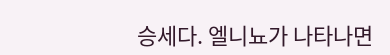승세다. 엘니뇨가 나타나면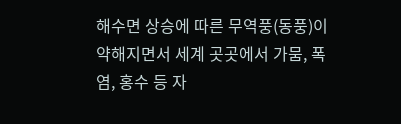해수면 상승에 따른 무역풍(동풍)이 약해지면서 세계 곳곳에서 가뭄, 폭염, 홍수 등 자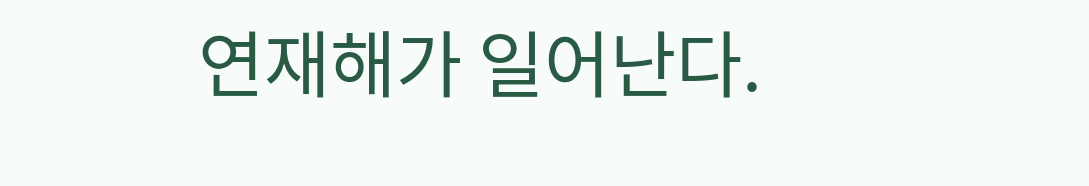연재해가 일어난다.